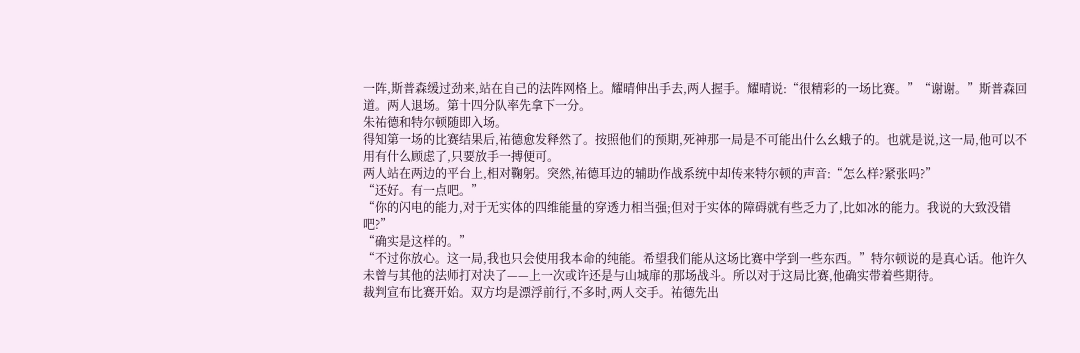一阵,斯普森缓过劲来,站在自己的法阵网格上。耀晴伸出手去,两人握手。耀晴说:“很精彩的一场比赛。”“谢谢。”斯普森回道。两人退场。第十四分队率先拿下一分。
朱祐德和特尔顿随即入场。
得知第一场的比赛结果后,祐德愈发释然了。按照他们的预期,死神那一局是不可能出什么幺蛾子的。也就是说,这一局,他可以不用有什么顾虑了,只要放手一搏便可。
两人站在两边的平台上,相对鞠躬。突然,祐德耳边的辅助作战系统中却传来特尔顿的声音:“怎么样?紧张吗?”
“还好。有一点吧。”
“你的闪电的能力,对于无实体的四维能量的穿透力相当强;但对于实体的障碍就有些乏力了,比如冰的能力。我说的大致没错吧?”
“确实是这样的。”
“不过你放心。这一局,我也只会使用我本命的纯能。希望我们能从这场比赛中学到一些东西。”特尔顿说的是真心话。他许久未曾与其他的法师打对决了——上一次或许还是与山城扉的那场战斗。所以对于这局比赛,他确实带着些期待。
裁判宣布比赛开始。双方均是漂浮前行,不多时,两人交手。祐德先出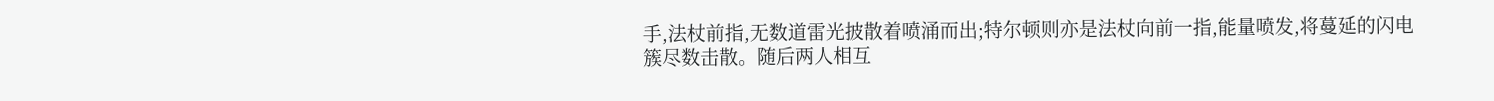手,法杖前指,无数道雷光披散着喷涌而出;特尔顿则亦是法杖向前一指,能量喷发,将蔓延的闪电簇尽数击散。随后两人相互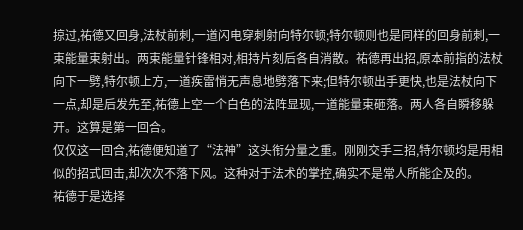掠过,祐德又回身,法杖前刺,一道闪电穿刺射向特尔顿;特尔顿则也是同样的回身前刺,一束能量束射出。两束能量针锋相对,相持片刻后各自消散。祐德再出招,原本前指的法杖向下一劈,特尔顿上方,一道疾雷悄无声息地劈落下来;但特尔顿出手更快,也是法杖向下一点,却是后发先至,祐德上空一个白色的法阵显现,一道能量束砸落。两人各自瞬移躲开。这算是第一回合。
仅仅这一回合,祐德便知道了“法神”这头衔分量之重。刚刚交手三招,特尔顿均是用相似的招式回击,却次次不落下风。这种对于法术的掌控,确实不是常人所能企及的。
祐德于是选择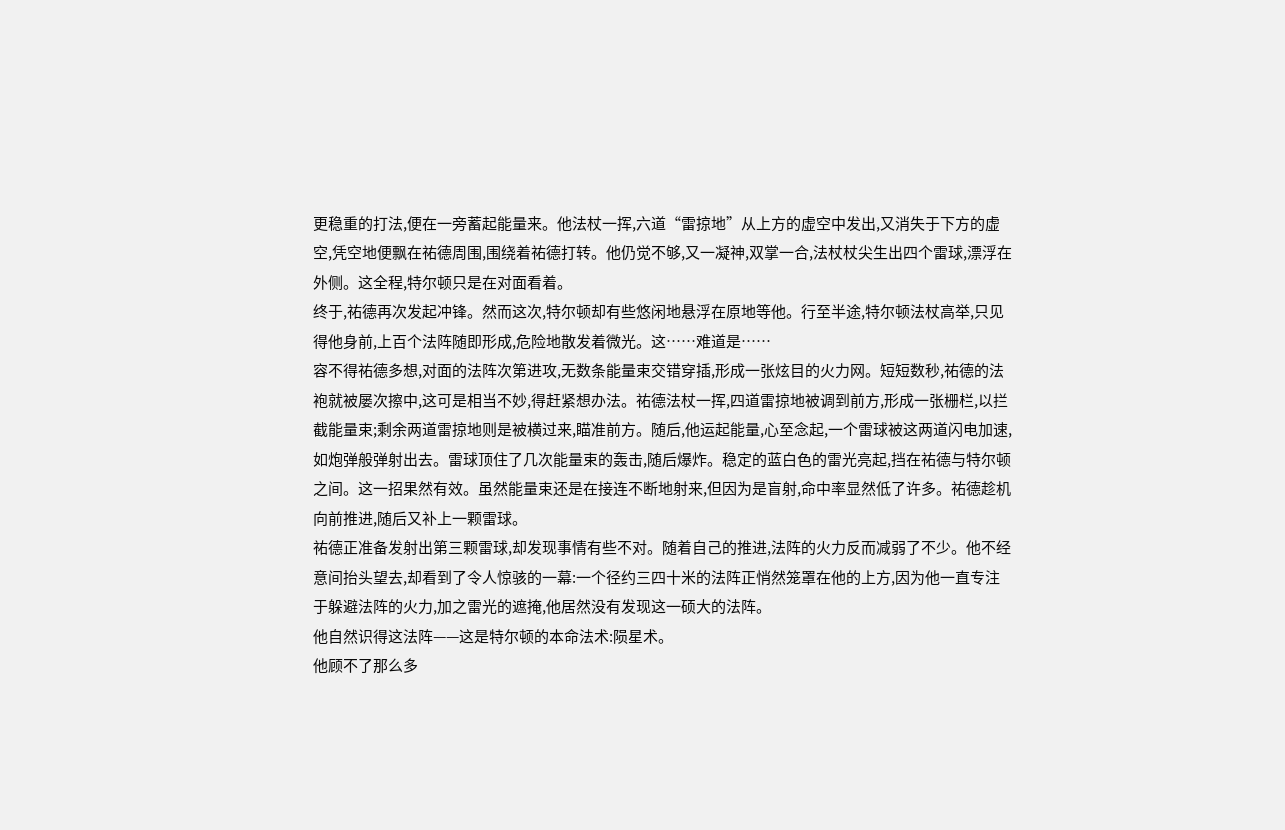更稳重的打法,便在一旁蓄起能量来。他法杖一挥,六道“雷掠地”从上方的虚空中发出,又消失于下方的虚空,凭空地便飘在祐德周围,围绕着祐德打转。他仍觉不够,又一凝神,双掌一合,法杖杖尖生出四个雷球,漂浮在外侧。这全程,特尔顿只是在对面看着。
终于,祐德再次发起冲锋。然而这次,特尔顿却有些悠闲地悬浮在原地等他。行至半途,特尔顿法杖高举,只见得他身前,上百个法阵随即形成,危险地散发着微光。这……难道是……
容不得祐德多想,对面的法阵次第进攻,无数条能量束交错穿插,形成一张炫目的火力网。短短数秒,祐德的法袍就被屡次擦中,这可是相当不妙,得赶紧想办法。祐德法杖一挥,四道雷掠地被调到前方,形成一张栅栏,以拦截能量束;剩余两道雷掠地则是被横过来,瞄准前方。随后,他运起能量,心至念起,一个雷球被这两道闪电加速,如炮弹般弹射出去。雷球顶住了几次能量束的轰击,随后爆炸。稳定的蓝白色的雷光亮起,挡在祐德与特尔顿之间。这一招果然有效。虽然能量束还是在接连不断地射来,但因为是盲射,命中率显然低了许多。祐德趁机向前推进,随后又补上一颗雷球。
祐德正准备发射出第三颗雷球,却发现事情有些不对。随着自己的推进,法阵的火力反而减弱了不少。他不经意间抬头望去,却看到了令人惊骇的一幕:一个径约三四十米的法阵正悄然笼罩在他的上方,因为他一直专注于躲避法阵的火力,加之雷光的遮掩,他居然没有发现这一硕大的法阵。
他自然识得这法阵——这是特尔顿的本命法术:陨星术。
他顾不了那么多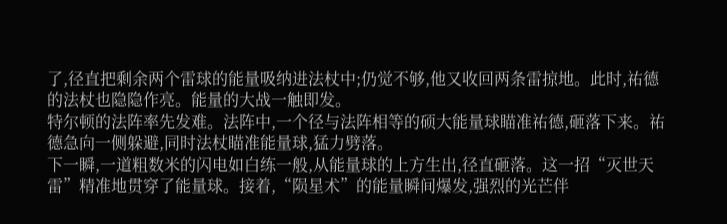了,径直把剩余两个雷球的能量吸纳进法杖中;仍觉不够,他又收回两条雷掠地。此时,祐德的法杖也隐隐作亮。能量的大战一触即发。
特尔顿的法阵率先发难。法阵中,一个径与法阵相等的硕大能量球瞄准祐德,砸落下来。祐德急向一侧躲避,同时法杖瞄准能量球,猛力劈落。
下一瞬,一道粗数米的闪电如白练一般,从能量球的上方生出,径直砸落。这一招“灭世天雷”精准地贯穿了能量球。接着,“陨星术”的能量瞬间爆发,强烈的光芒伴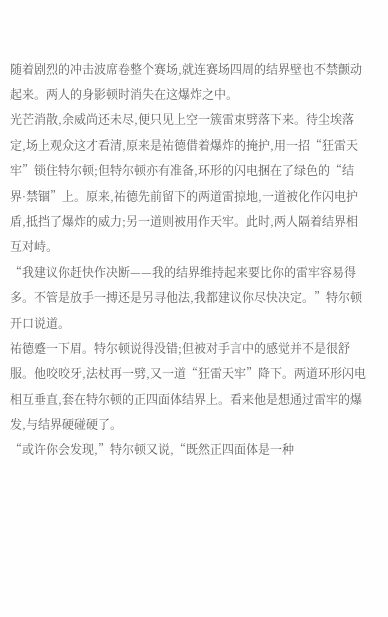随着剧烈的冲击波席卷整个赛场,就连赛场四周的结界壁也不禁颤动起来。两人的身影顿时消失在这爆炸之中。
光芒消散,余威尚还未尽,便只见上空一簇雷束劈落下来。待尘埃落定,场上观众这才看清,原来是祐德借着爆炸的掩护,用一招“狂雷天牢”锁住特尔顿;但特尔顿亦有准备,环形的闪电捆在了绿色的“结界·禁锢”上。原来,祐德先前留下的两道雷掠地,一道被化作闪电护盾,抵挡了爆炸的威力;另一道则被用作天牢。此时,两人隔着结界相互对峙。
“我建议你赶快作决断——我的结界维持起来要比你的雷牢容易得多。不管是放手一搏还是另寻他法,我都建议你尽快决定。”特尔顿开口说道。
祐德蹙一下眉。特尔顿说得没错;但被对手言中的感觉并不是很舒服。他咬咬牙,法杖再一劈,又一道“狂雷天牢”降下。两道环形闪电相互垂直,套在特尔顿的正四面体结界上。看来他是想通过雷牢的爆发,与结界硬碰硬了。
“或许你会发现,”特尔顿又说,“既然正四面体是一种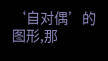‘自对偶’的图形,那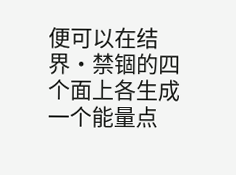便可以在结界·禁锢的四个面上各生成一个能量点